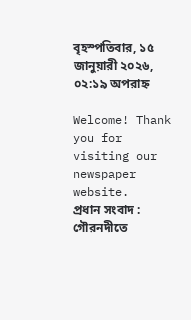বৃহস্পতিবার, ১৫ জানুয়ারী ২০২৬, ০২:১৯ অপরাহ্ন

Welcome! Thank you for visiting our newspaper website.
প্রধান সংবাদ :
গৌরনদীতে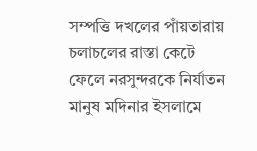সম্পত্তি দখলের পাঁয়তারায় চলাচলের রাস্তা কেটে ফেলে নরসুন্দরকে নির্যাতন মানুষ মদিনার ইসলামে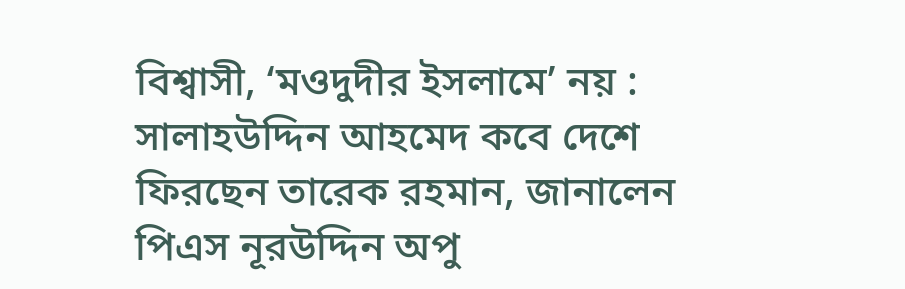বিশ্বাসী, ‘মওদুদীর ইসলামে’ নয় : সালাহউদ্দিন আহমেদ কবে দেশে ফিরছেন তারেক রহমান, জানালেন পিএস নূরউদ্দিন অপু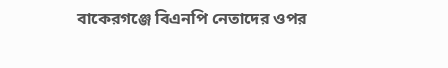বাকেরগঞ্জে বিএনপি নেতাদের ওপর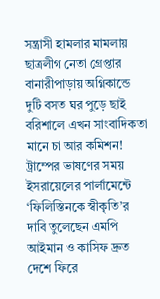সন্ত্রাসী হামলার মামলায় ছাত্রলীগ নেতা গ্রেপ্তার বানারীপাড়ায় অগ্নিকান্ডে দুটি বসত ঘর পুড়ে ছাই বরিশালে এখন সাংবাদিকতা মানে চা আর কমিশন! ট্রাম্পের ভাষণের সময় ইসরায়েলের পার্লামেন্টে ‘ফিলিস্তিনকে স্বীকৃতি’র দাবি তুলেছেন এমপি আইমান ও কাসিফ দ্রুত দেশে ফিরে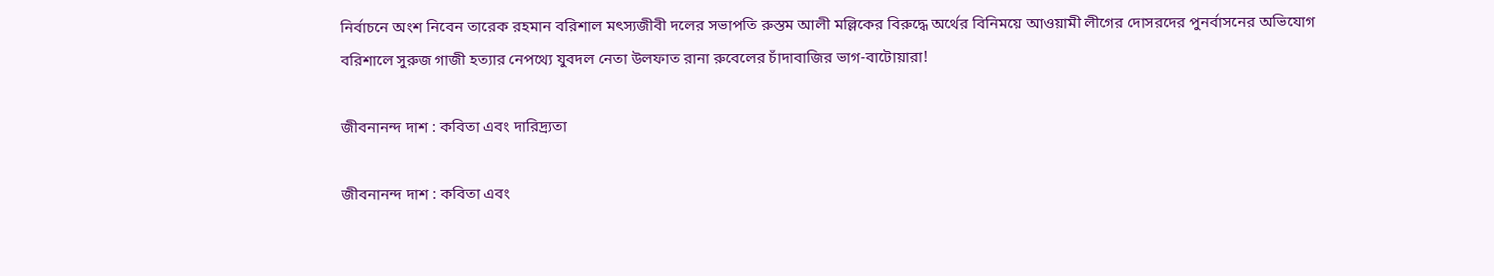নির্বাচনে অংশ নিবেন তারেক রহমান বরিশাল মৎস্যজীবী দলের সভাপতি রুস্তম আলী মল্লিকের বিরুদ্ধে অর্থের বিনিময়ে আওয়ামী লীগের দোসরদের পুনর্বাসনের অভিযোগ বরিশালে সুরুজ গাজী হত্যার নেপথ্যে যুবদল নেতা উলফাত রানা রুবেলের চাঁদাবাজির ভাগ-বাটোয়ারা!

জীবনানন্দ দাশ : কবিতা এবং দারিদ্র্যতা

জীবনানন্দ দাশ : কবিতা এবং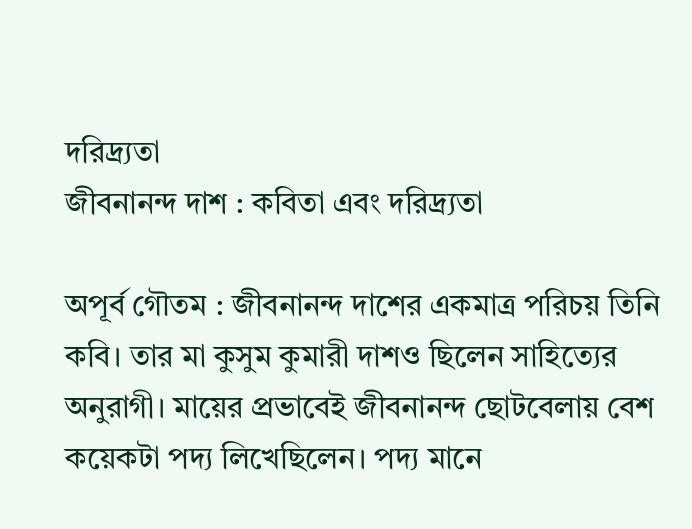দরিদ্র্যতা
জীবনানন্দ দাশ : কবিতা এবং দরিদ্র্যতা

অপূর্ব গৌতম : জীবনানন্দ দাশের একমাত্র পরিচয় তিনি কবি। তার মা কুসুম কুমারী দাশও ছিলেন সাহিত্যের অনুরাগী। মায়ের প্রভাবেই জীবনানন্দ ছোটবেলায় বেশ কয়েকটা পদ্য লিখেছিলেন। পদ্য মানে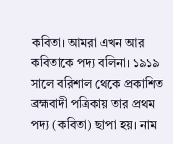কবিতা। আমরা এখন আর কবিতাকে পদ্য বলিনা। ১৯১৯ সালে বরিশাল থেকে প্রকাশিত ব্রহ্মবাদী পত্রিকায় তার প্রথম পদ্য (কবিতা) ছাপা হয়। নাম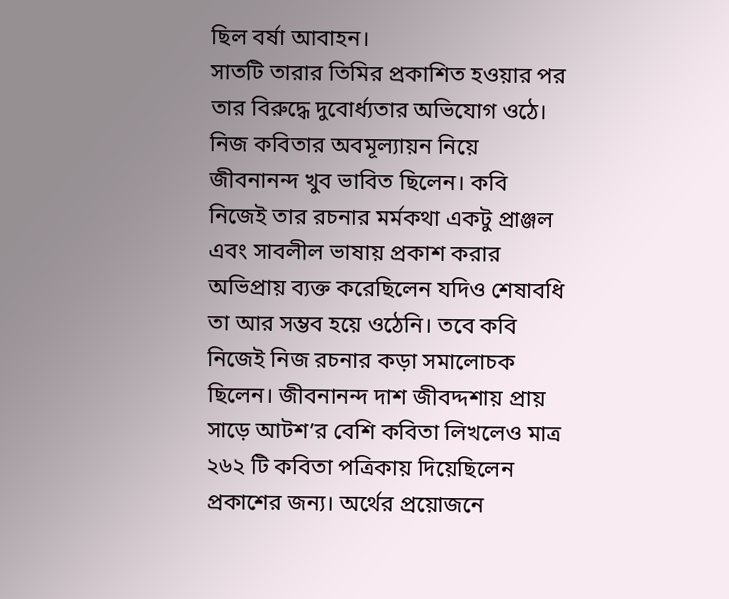ছিল বর্ষা আবাহন।
সাতটি তারার তিমির প্রকাশিত হওয়ার পর তার বিরুদ্ধে দুবোর্ধ্যতার অভিযোগ ওঠে। নিজ কবিতার অবমূল্যায়ন নিয়ে জীবনানন্দ খুব ভাবিত ছিলেন। কবি নিজেই তার রচনার মর্মকথা একটু প্রাঞ্জল এবং সাবলীল ভাষায় প্রকাশ করার অভিপ্রায় ব্যক্ত করেছিলেন যদিও শেষাবধি তা আর সম্ভব হয়ে ওঠেনি। তবে কবি নিজেই নিজ রচনার কড়া সমালোচক ছিলেন। জীবনানন্দ দাশ জীবদ্দশায় প্রায় সাড়ে আটশ’র বেশি কবিতা লিখলেও মাত্র ২৬২ টি কবিতা পত্রিকায় দিয়েছিলেন প্রকাশের জন্য। অর্থের প্রয়োজনে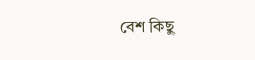বেশ কিছু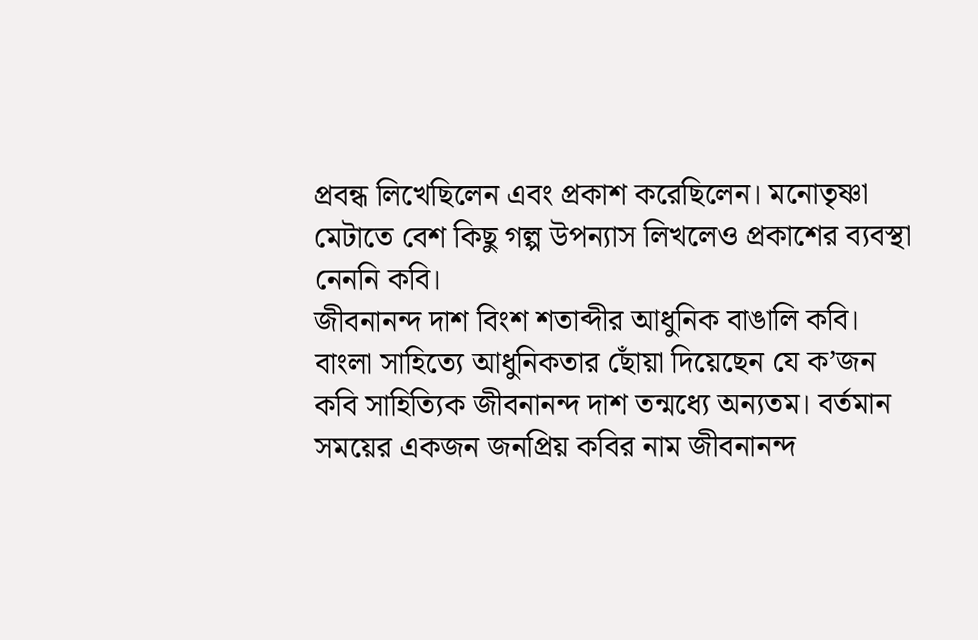প্রবন্ধ লিখেছিলেন এবং প্রকাশ করেছিলেন। মনোতৃষ্ণা মেটাতে বেশ কিছু গল্প উপন্যাস লিখলেও প্রকাশের ব্যবস্থা নেননি কবি।
জীবনানন্দ দাশ বিংশ শতাব্দীর আধুনিক বাঙালি কবি। বাংলা সাহিত্যে আধুনিকতার ছোঁয়া দিয়েছেন যে ক’জন কবি সাহিত্যিক জীবনানন্দ দাশ তন্মধ্যে অন্যতম। বর্তমান সময়ের একজন জনপ্রিয় কবির নাম জীবনানন্দ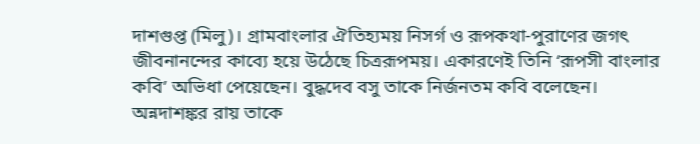দাশগুপ্ত (মিলু)। গ্রামবাংলার ঐতিহ্যময় নিসর্গ ও রূপকথা-পুরাণের জগৎ জীবনানন্দের কাব্যে হয়ে উঠেছে চিত্ররূপময়। একারণেই তিনি ‘রূপসী বাংলার কবি’ অভিধা পেয়েছেন। বুদ্ধদেব বসু তাকে নির্জনতম কবি বলেছেন। অন্নদাশঙ্কর রায় তাকে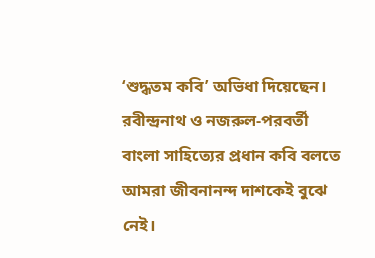‘শুদ্ধতম কবি’ অভিধা দিয়েছেন। রবীন্দ্রনাথ ও নজরুল-পরবর্তী বাংলা সাহিত্যের প্রধান কবি বলতে আমরা জীবনানন্দ দাশকেই বুঝে নেই।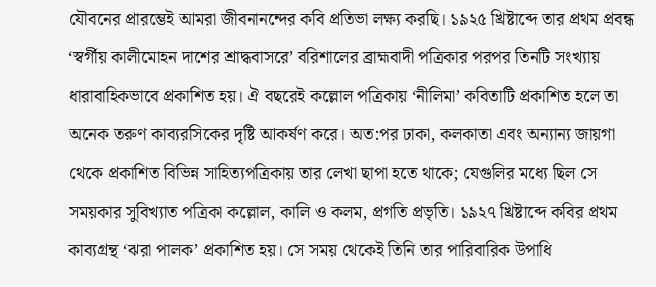যৌবনের প্রারম্ভেই আমরা জীবনানন্দের কবি প্রতিভা লক্ষ্য করছি। ১৯২৫ খ্রিষ্টাব্দে তার প্রথম প্রবন্ধ ‘স্বর্গীয় কালীমোহন দাশের শ্রাদ্ধবাসরে’ বরিশালের ব্রাহ্মবাদী পত্রিকার পরপর তিনটি সংখ্যায় ধারাবাহিকভাবে প্রকাশিত হয়। ঐ বছরেই কল্লোল পত্রিকায় ‘নীলিমা’ কবিতাটি প্রকাশিত হলে তা অনেক তরুণ কাব্যরসিকের দৃষ্টি আকর্ষণ করে। অত:পর ঢাকা, কলকাতা এবং অন্যান্য জায়গা থেকে প্রকাশিত বিভিন্ন সাহিত্যপত্রিকায় তার লেখা ছাপা হতে থাকে; যেগুলির মধ্যে ছিল সে সময়কার সুবিখ্যাত পত্রিকা কল্লোল, কালি ও কলম, প্রগতি প্রভৃতি। ১৯২৭ খ্রিষ্টাব্দে কবির প্রথম কাব্যগ্রন্থ ‘ঝরা পালক’ প্রকাশিত হয়। সে সময় থেকেই তিনি তার পারিবারিক উপাধি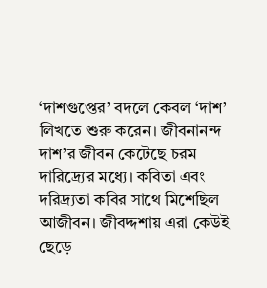‘দাশগুপ্তের’ বদলে কেবল ‘দাশ’ লিখতে শুরু করেন। জীবনানন্দ দাশ’র জীবন কেটেছে চরম দারিদ্র্যের মধ্যে। কবিতা এবং দরিদ্র্যতা কবির সাথে মিশেছিল আজীবন। জীবদ্দশায় এরা কেউই ছেড়ে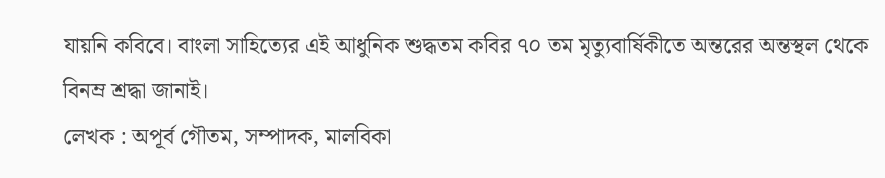যায়নি কবিবে। বাংলা সাহিত্যের এই আধুনিক শুদ্ধতম কবির ৭০ তম মৃত্যুবার্ষিকীতে অন্তরের অন্তস্থল থেকে বিনম্র শ্রদ্ধা জানাই।
লেখক : অপূর্ব গৌতম, সম্পাদক, মালবিকা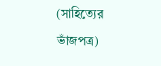(সাহিত্যের ভাঁজপত্র)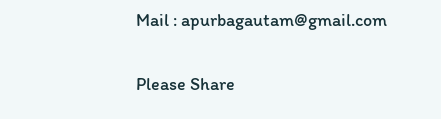Mail : apurbagautam@gmail.com

Please Share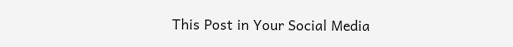This Post in Your Social Media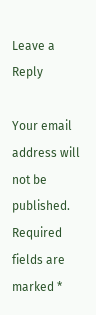Leave a Reply

Your email address will not be published. Required fields are marked *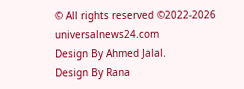© All rights reserved ©2022-2026 universalnews24.com
Design By Ahmed Jalal.
Design By Rana